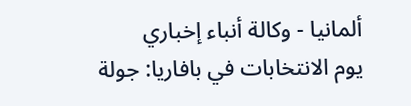ألمانيا - وكالة أنباء إخباري
يوم الانتخابات في بافاريا: جولة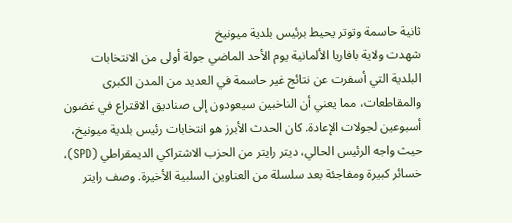ثانية حاسمة وتوتر يحيط برئيس بلدية ميونيخ
شهدت ولاية بافاريا الألمانية يوم الأحد الماضي جولة أولى من الانتخابات البلدية التي أسفرت عن نتائج غير حاسمة في العديد من المدن الكبرى والمقاطعات، مما يعني أن الناخبين سيعودون إلى صناديق الاقتراع في غضون أسبوعين لجولات الإعادة. كان الحدث الأبرز هو انتخابات رئيس بلدية ميونيخ، حيث واجه الرئيس الحالي، ديتر رايتر من الحزب الاشتراكي الديمقراطي (SPD)، خسائر كبيرة ومفاجئة بعد سلسلة من العناوين السلبية الأخيرة. وصف رايتر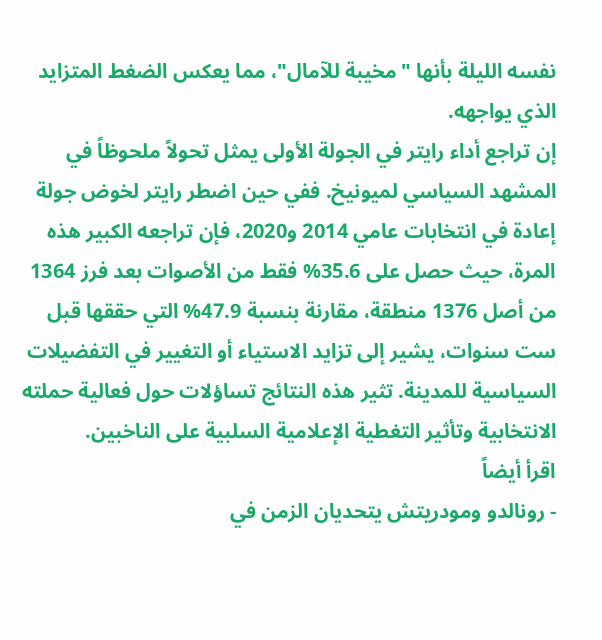نفسه الليلة بأنها "مخيبة للآمال"، مما يعكس الضغط المتزايد الذي يواجهه.
إن تراجع أداء رايتر في الجولة الأولى يمثل تحولاً ملحوظاً في المشهد السياسي لميونيخ. ففي حين اضطر رايتر لخوض جولة إعادة في انتخابات عامي 2014 و2020، فإن تراجعه الكبير هذه المرة، حيث حصل على 35.6% فقط من الأصوات بعد فرز 1364 من أصل 1376 منطقة، مقارنة بنسبة 47.9% التي حققها قبل ست سنوات، يشير إلى تزايد الاستياء أو التغيير في التفضيلات السياسية للمدينة. تثير هذه النتائج تساؤلات حول فعالية حملته الانتخابية وتأثير التغطية الإعلامية السلبية على الناخبين.
اقرأ أيضاً
- رونالدو ومودريتش يتحديان الزمن في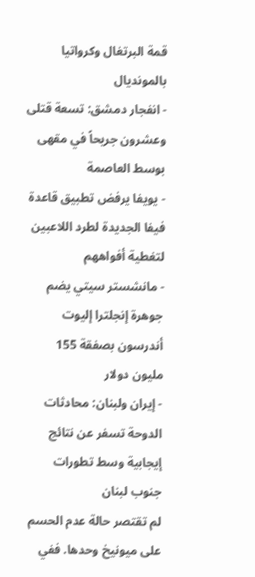قمة البرتغال وكرواتيا بالمونديال
- انفجار دمشق: تسعة قتلى وعشرون جريحاً في مقهى بوسط العاصمة
- يويفا يرفض تطبيق قاعدة فيفا الجديدة لطرد اللاعبين لتغطية أفواههم
- مانشستر سيتي يضم جوهرة إنجلترا إليوت أندرسون بصفقة 155 مليون دولار
- إيران ولبنان: محادثات الدوحة تسفر عن نتائج إيجابية وسط تطورات جنوب لبنان
لم تقتصر حالة عدم الحسم على ميونيخ وحدها. ففي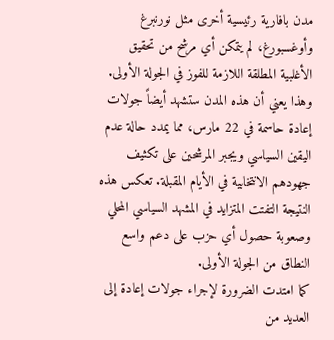مدن بافارية رئيسية أخرى مثل نورنبرغ وأوغسبورغ، لم يتمكن أي مرشح من تحقيق الأغلبية المطلقة اللازمة للفوز في الجولة الأولى. وهذا يعني أن هذه المدن ستشهد أيضاً جولات إعادة حاسمة في 22 مارس، مما يمدد حالة عدم اليقين السياسي ويجبر المرشحين على تكثيف جهودهم الانتخابية في الأيام المقبلة. تعكس هذه النتيجة التفتت المتزايد في المشهد السياسي المحلي وصعوبة حصول أي حزب على دعم واسع النطاق من الجولة الأولى.
كما امتدت الضرورة لإجراء جولات إعادة إلى العديد من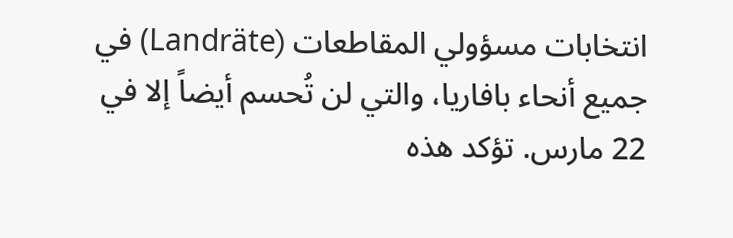انتخابات مسؤولي المقاطعات (Landräte) في جميع أنحاء بافاريا، والتي لن تُحسم أيضاً إلا في 22 مارس. تؤكد هذه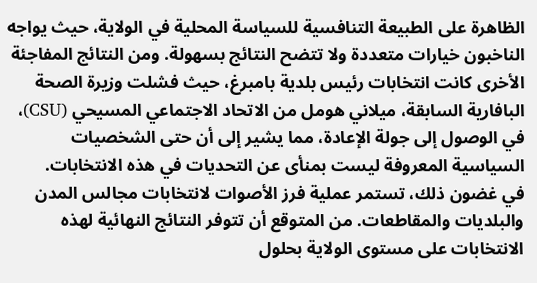الظاهرة على الطبيعة التنافسية للسياسة المحلية في الولاية، حيث يواجه الناخبون خيارات متعددة ولا تتضح النتائج بسهولة. ومن النتائج المفاجئة الأخرى كانت انتخابات رئيس بلدية بامبرغ، حيث فشلت وزيرة الصحة البافارية السابقة، ميلاني هومل من الاتحاد الاجتماعي المسيحي (CSU)، في الوصول إلى جولة الإعادة، مما يشير إلى أن حتى الشخصيات السياسية المعروفة ليست بمنأى عن التحديات في هذه الانتخابات.
في غضون ذلك، تستمر عملية فرز الأصوات لانتخابات مجالس المدن والبلديات والمقاطعات. من المتوقع أن تتوفر النتائج النهائية لهذه الانتخابات على مستوى الولاية بحلول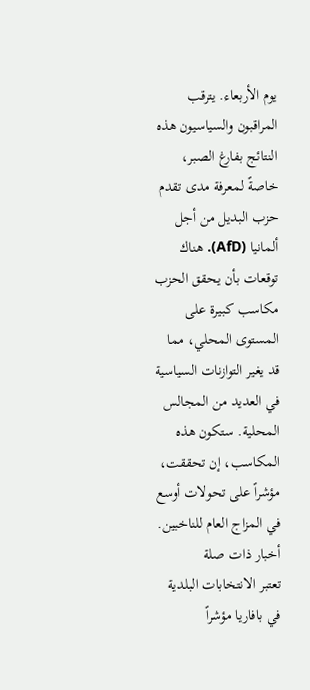يوم الأربعاء. يترقب المراقبون والسياسيون هذه النتائج بفارغ الصبر، خاصةً لمعرفة مدى تقدم حزب البديل من أجل ألمانيا (AfD). هناك توقعات بأن يحقق الحزب مكاسب كبيرة على المستوى المحلي، مما قد يغير التوازنات السياسية في العديد من المجالس المحلية. ستكون هذه المكاسب، إن تحققت، مؤشراً على تحولات أوسع في المزاج العام للناخبين.
أخبار ذات صلة
تعتبر الانتخابات البلدية في بافاريا مؤشراً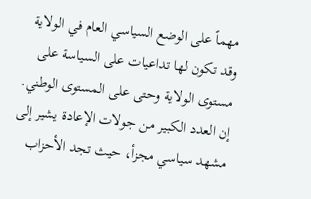مهماً على الوضع السياسي العام في الولاية وقد تكون لها تداعيات على السياسة على مستوى الولاية وحتى على المستوى الوطني. إن العدد الكبير من جولات الإعادة يشير إلى مشهد سياسي مجزأ، حيث تجد الأحزاب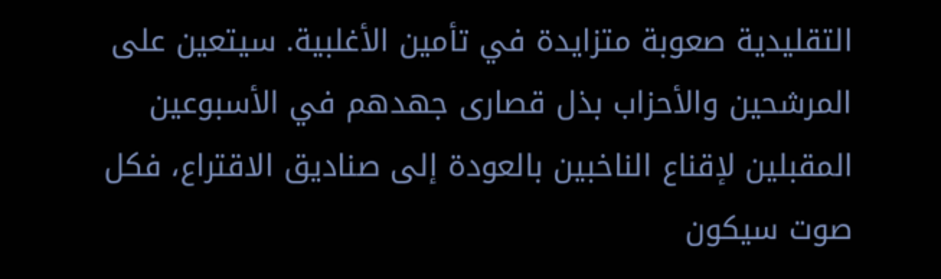التقليدية صعوبة متزايدة في تأمين الأغلبية. سيتعين على المرشحين والأحزاب بذل قصارى جهدهم في الأسبوعين المقبلين لإقناع الناخبين بالعودة إلى صناديق الاقتراع، فكل صوت سيكون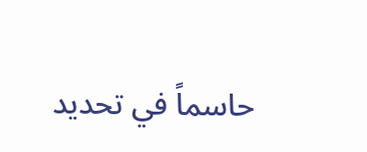حاسماً في تحديد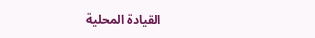القيادة المحلية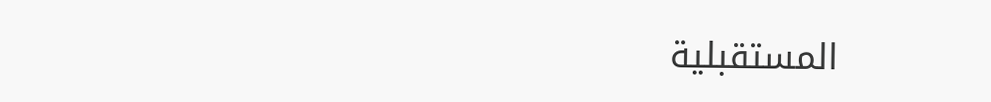المستقبلية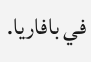في بافاريا.